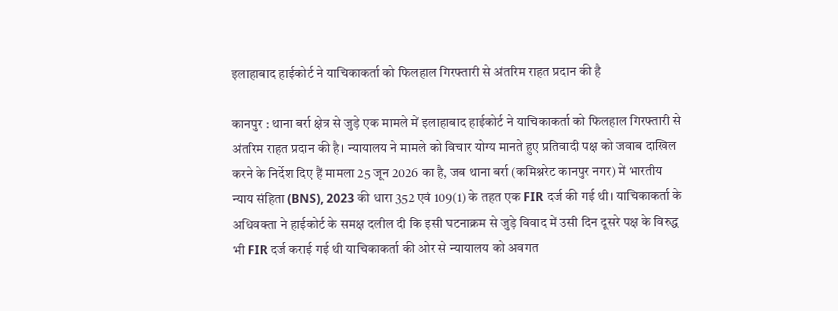इलाहाबाद हाईकोर्ट ने याचिकाकर्ता को फिलहाल गिरफ्तारी से अंतरिम राहत प्रदान की है

कानपुर : थाना बर्रा क्षेत्र से जुड़े एक मामले में इलाहाबाद हाईकोर्ट ने याचिकाकर्ता को फिलहाल गिरफ्तारी से अंतरिम राहत प्रदान की है। न्यायालय ने मामले को विचार योग्य मानते हुए प्रतिवादी पक्ष को जवाब दाखिल करने के निर्देश दिए हैं मामला 25 जून 2026 का है, जब थाना बर्रा (कमिश्नरेट कानपुर नगर) में भारतीय न्याय संहिता (BNS), 2023 की धारा 352 एवं 109(1) के तहत एक FIR दर्ज की गई थी। याचिकाकर्ता के अधिवक्ता ने हाईकोर्ट के समक्ष दलील दी कि इसी घटनाक्रम से जुड़े विवाद में उसी दिन दूसरे पक्ष के विरुद्ध भी FIR दर्ज कराई गई थी याचिकाकर्ता की ओर से न्यायालय को अवगत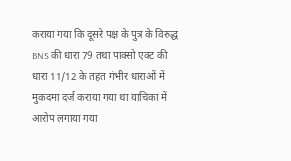कराया गया कि दूसरे पक्ष के पुत्र के विरुद्ध BNS की धारा 79 तथा पाक्सो एक्ट की धारा 11/12 के तहत गंभीर धाराओं में मुकदमा दर्ज कराया गया था याचिका में आरोप लगाया गया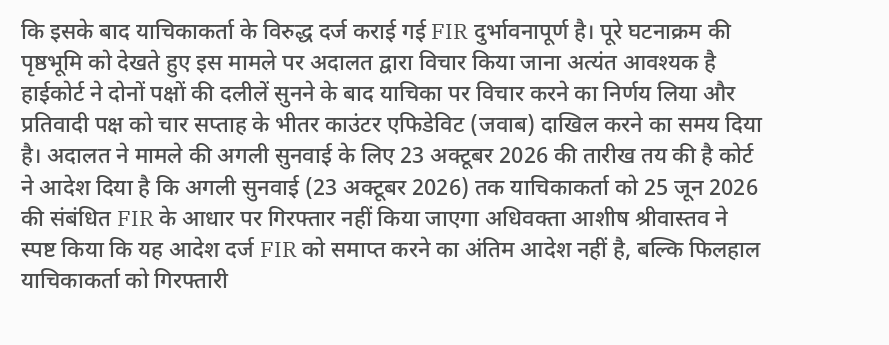कि इसके बाद याचिकाकर्ता के विरुद्ध दर्ज कराई गई FIR दुर्भावनापूर्ण है। पूरे घटनाक्रम की पृष्ठभूमि को देखते हुए इस मामले पर अदालत द्वारा विचार किया जाना अत्यंत आवश्यक है हाईकोर्ट ने दोनों पक्षों की दलीलें सुनने के बाद याचिका पर विचार करने का निर्णय लिया और प्रतिवादी पक्ष को चार सप्ताह के भीतर काउंटर एफिडेविट (जवाब) दाखिल करने का समय दिया है। अदालत ने मामले की अगली सुनवाई के लिए 23 अक्टूबर 2026 की तारीख तय की है कोर्ट ने आदेश दिया है कि अगली सुनवाई (23 अक्टूबर 2026) तक याचिकाकर्ता को 25 जून 2026 की संबंधित FIR के आधार पर गिरफ्तार नहीं किया जाएगा अधिवक्ता आशीष श्रीवास्तव ने स्पष्ट किया कि यह आदेश दर्ज FIR को समाप्त करने का अंतिम आदेश नहीं है, बल्कि फिलहाल याचिकाकर्ता को गिरफ्तारी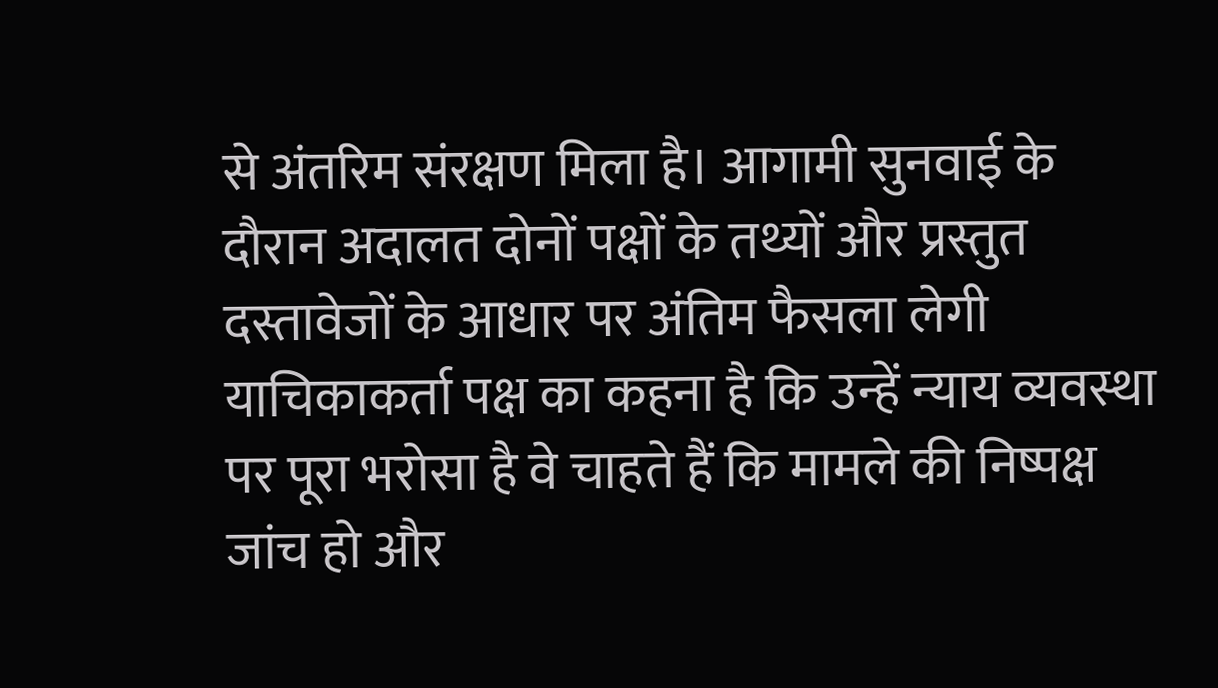से अंतरिम संरक्षण मिला है। आगामी सुनवाई के दौरान अदालत दोनों पक्षों के तथ्यों और प्रस्तुत दस्तावेजों के आधार पर अंतिम फैसला लेगी याचिकाकर्ता पक्ष का कहना है कि उन्हें न्याय व्यवस्था पर पूरा भरोसा है वे चाहते हैं कि मामले की निष्पक्ष जांच हो और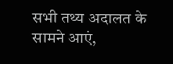सभी तथ्य अदालत के सामने आएं,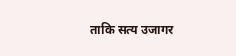ताकि सत्य उजागर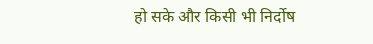हो सके और किसी भी निर्दोष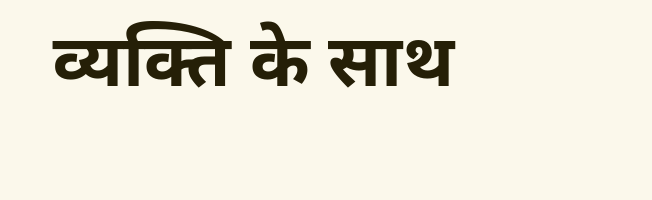व्यक्ति के साथ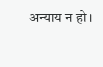अन्याय न हो।